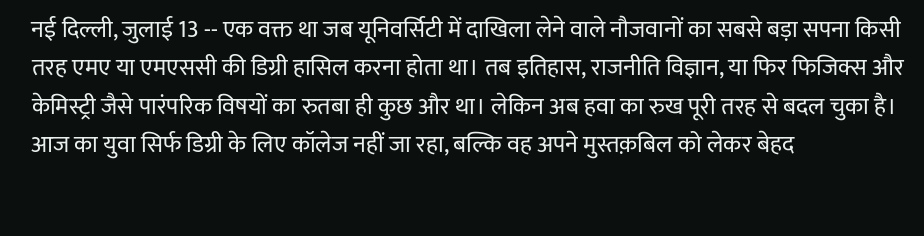नई दिल्ली, जुलाई 13 -- एक वक्त था जब यूनिवर्सिटी में दाखिला लेने वाले नौजवानों का सबसे बड़ा सपना किसी तरह एमए या एमएससी की डिग्री हासिल करना होता था। तब इतिहास, राजनीति विज्ञान, या फिर फिजिक्स और केमिस्ट्री जैसे पारंपरिक विषयों का रुतबा ही कुछ और था। लेकिन अब हवा का रुख पूरी तरह से बदल चुका है। आज का युवा सिर्फ डिग्री के लिए कॉलेज नहीं जा रहा, बल्कि वह अपने मुस्तक़बिल को लेकर बेहद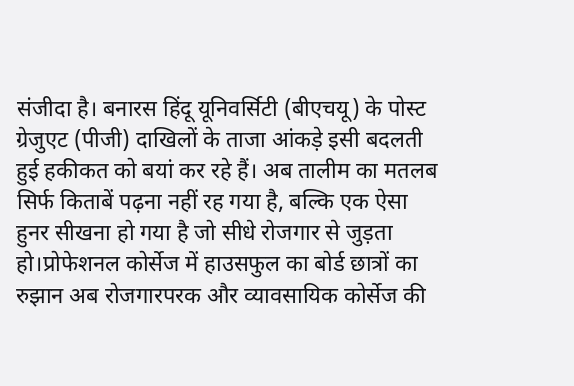संजीदा है। बनारस हिंदू यूनिवर्सिटी (बीएचयू) के पोस्ट ग्रेजुएट (पीजी) दाखिलों के ताजा आंकड़े इसी बदलती हुई हकीकत को बयां कर रहे हैं। अब तालीम का मतलब सिर्फ किताबें पढ़ना नहीं रह गया है, बल्कि एक ऐसा हुनर सीखना हो गया है जो सीधे रोजगार से जुड़ता हो।प्रोफेशनल कोर्सेज में हाउसफुल का बोर्ड छात्रों का रुझान अब रोजगारपरक और व्यावसायिक कोर्सेज की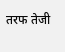तरफ तेजी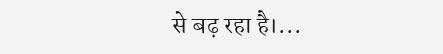से बढ़ रहा है।...